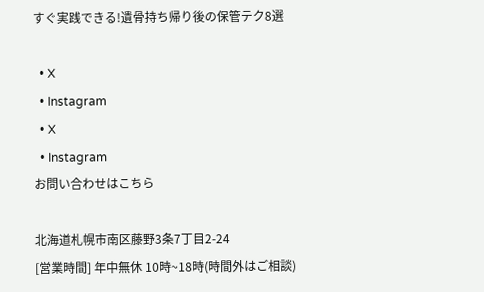すぐ実践できる!遺骨持ち帰り後の保管テク8選

  • X
  • Instagram
  • X
  • Instagram
お問い合わせはこちら

北海道札幌市南区藤野3条7丁目2-24
[営業時間] 年中無休 10時~18時(時間外はご相談)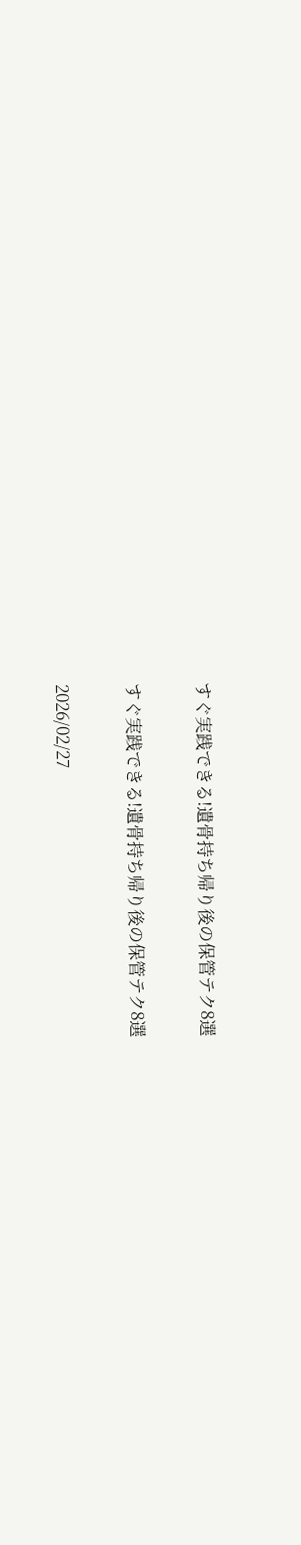すぐ実践できる!遺骨持ち帰り後の保管テク8選

すぐ実践できる!遺骨持ち帰り後の保管テク8選

2026/02/27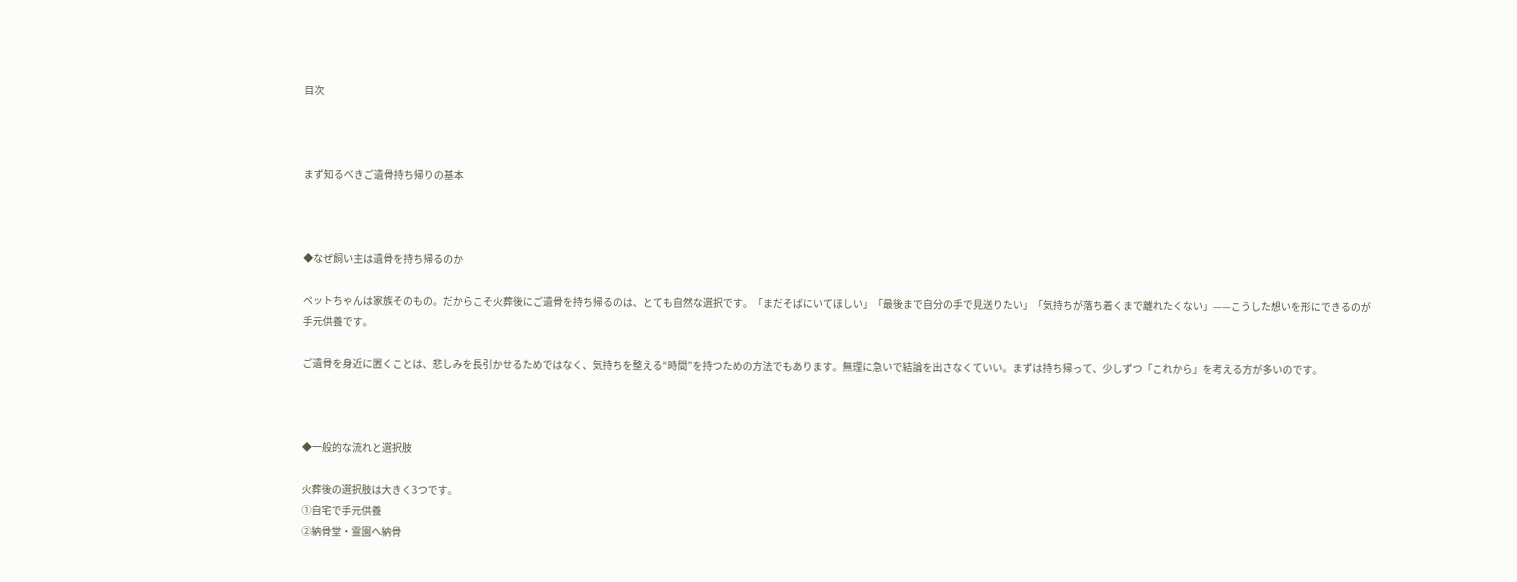目次



まず知るべきご遺骨持ち帰りの基本



◆なぜ飼い主は遺骨を持ち帰るのか

ペットちゃんは家族そのもの。だからこそ火葬後にご遺骨を持ち帰るのは、とても自然な選択です。「まだそばにいてほしい」「最後まで自分の手で見送りたい」「気持ちが落ち着くまで離れたくない」——こうした想いを形にできるのが手元供養です。

ご遺骨を身近に置くことは、悲しみを長引かせるためではなく、気持ちを整える“時間”を持つための方法でもあります。無理に急いで結論を出さなくていい。まずは持ち帰って、少しずつ「これから」を考える方が多いのです。



◆一般的な流れと選択肢

火葬後の選択肢は大きく3つです。
①自宅で手元供養
②納骨堂・霊園へ納骨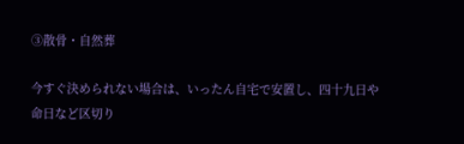③散骨・自然葬

今すぐ決められない場合は、いったん自宅で安置し、四十九日や命日など区切り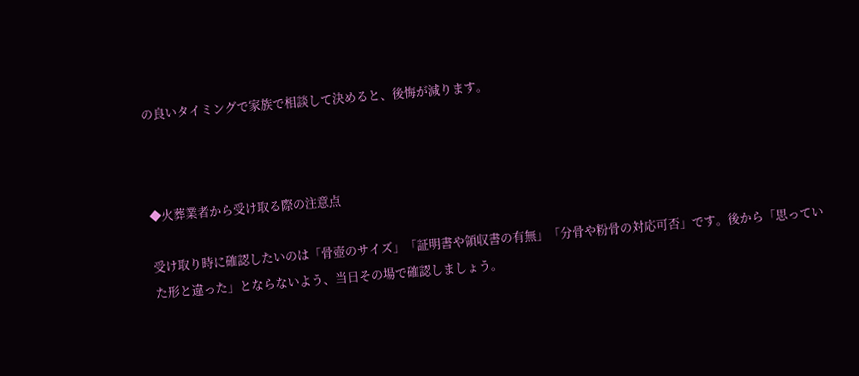の良いタイミングで家族で相談して決めると、後悔が減ります。



◆火葬業者から受け取る際の注意点

受け取り時に確認したいのは「骨壺のサイズ」「証明書や領収書の有無」「分骨や粉骨の対応可否」です。後から「思っていた形と違った」とならないよう、当日その場で確認しましょう。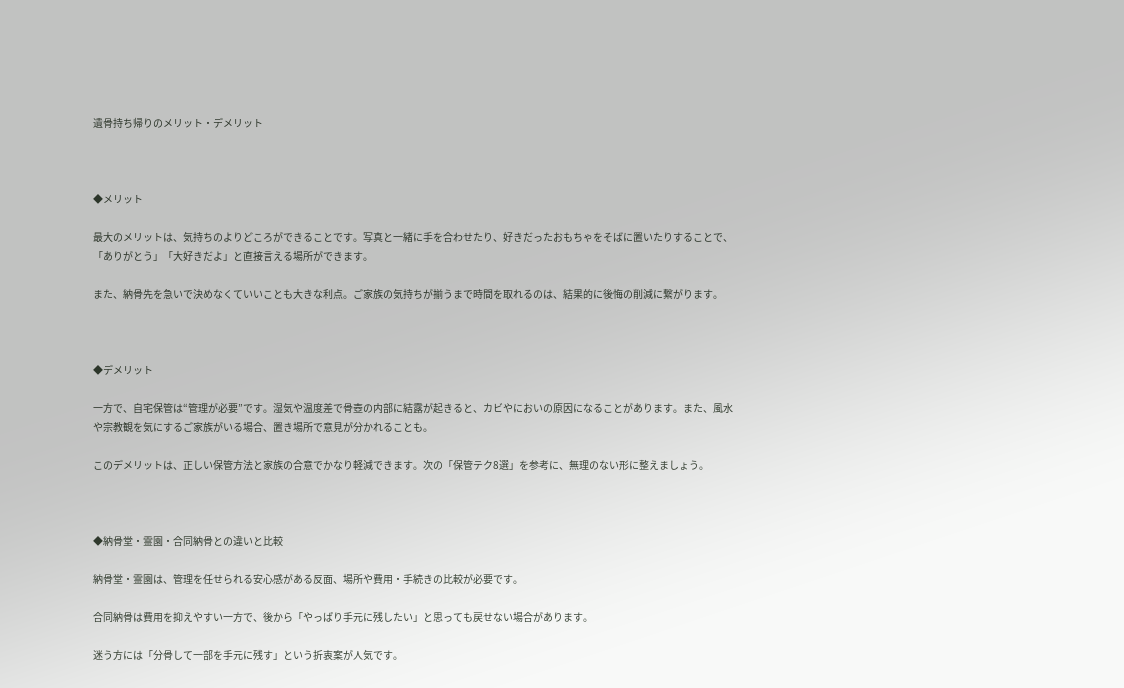遺骨持ち帰りのメリット・デメリット



◆メリット

最大のメリットは、気持ちのよりどころができることです。写真と一緒に手を合わせたり、好きだったおもちゃをそばに置いたりすることで、「ありがとう」「大好きだよ」と直接言える場所ができます。

また、納骨先を急いで決めなくていいことも大きな利点。ご家族の気持ちが揃うまで時間を取れるのは、結果的に後悔の削減に繋がります。



◆デメリット

一方で、自宅保管は“管理が必要”です。湿気や温度差で骨壺の内部に結露が起きると、カビやにおいの原因になることがあります。また、風水や宗教観を気にするご家族がいる場合、置き場所で意見が分かれることも。

このデメリットは、正しい保管方法と家族の合意でかなり軽減できます。次の「保管テク8選」を参考に、無理のない形に整えましょう。



◆納骨堂・霊園・合同納骨との違いと比較

納骨堂・霊園は、管理を任せられる安心感がある反面、場所や費用・手続きの比較が必要です。

合同納骨は費用を抑えやすい一方で、後から「やっぱり手元に残したい」と思っても戻せない場合があります。

迷う方には「分骨して一部を手元に残す」という折衷案が人気です。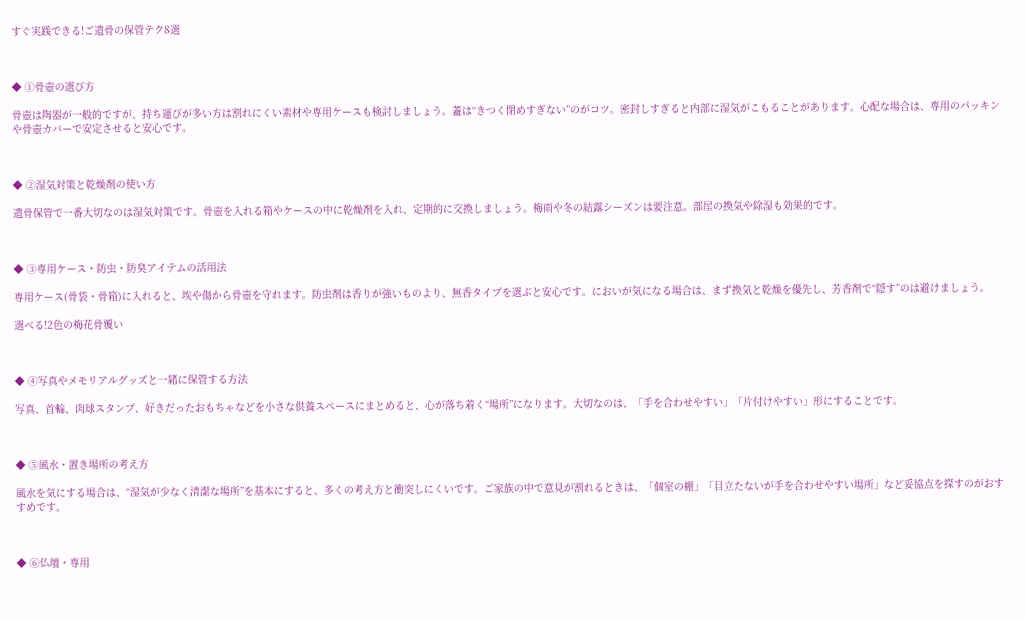すぐ実践できる!ご遺骨の保管テク8選



◆ ①骨壺の選び方

骨壺は陶器が一般的ですが、持ち運びが多い方は割れにくい素材や専用ケースも検討しましょう。蓋は“きつく閉めすぎない”のがコツ。密封しすぎると内部に湿気がこもることがあります。心配な場合は、専用のパッキンや骨壺カバーで安定させると安心です。



◆ ②湿気対策と乾燥剤の使い方

遺骨保管で一番大切なのは湿気対策です。骨壺を入れる箱やケースの中に乾燥剤を入れ、定期的に交換しましょう。梅雨や冬の結露シーズンは要注意。部屋の換気や除湿も効果的です。



◆ ③専用ケース・防虫・防臭アイテムの活用法

専用ケース(骨袋・骨箱)に入れると、埃や傷から骨壺を守れます。防虫剤は香りが強いものより、無香タイプを選ぶと安心です。においが気になる場合は、まず換気と乾燥を優先し、芳香剤で“隠す”のは避けましょう。

選べる!2色の梅花骨覆い



◆ ④写真やメモリアルグッズと一緒に保管する方法

写真、首輪、肉球スタンプ、好きだったおもちゃなどを小さな供養スペースにまとめると、心が落ち着く“場所”になります。大切なのは、「手を合わせやすい」「片付けやすい」形にすることです。



◆ ⑤風水・置き場所の考え方

風水を気にする場合は、“湿気が少なく清潔な場所”を基本にすると、多くの考え方と衝突しにくいです。ご家族の中で意見が割れるときは、「個室の棚」「目立たないが手を合わせやすい場所」など妥協点を探すのがおすすめです。



◆ ⑥仏壇・専用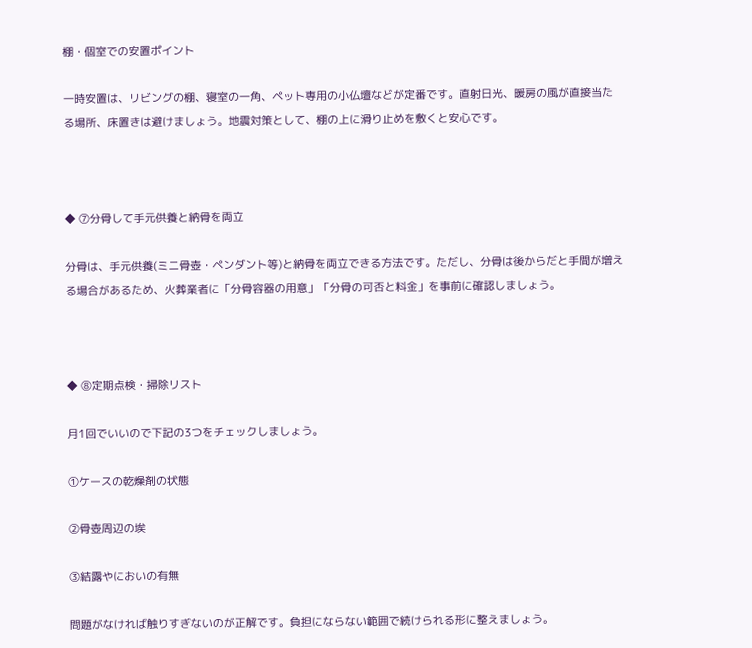棚・個室での安置ポイント

一時安置は、リビングの棚、寝室の一角、ペット専用の小仏壇などが定番です。直射日光、暖房の風が直接当たる場所、床置きは避けましょう。地震対策として、棚の上に滑り止めを敷くと安心です。



◆ ⑦分骨して手元供養と納骨を両立

分骨は、手元供養(ミニ骨壺・ペンダント等)と納骨を両立できる方法です。ただし、分骨は後からだと手間が増える場合があるため、火葬業者に「分骨容器の用意」「分骨の可否と料金」を事前に確認しましょう。



◆ ⑧定期点検・掃除リスト

月1回でいいので下記の3つをチェックしましょう。

①ケースの乾燥剤の状態

②骨壺周辺の埃

③結露やにおいの有無

問題がなければ触りすぎないのが正解です。負担にならない範囲で続けられる形に整えましょう。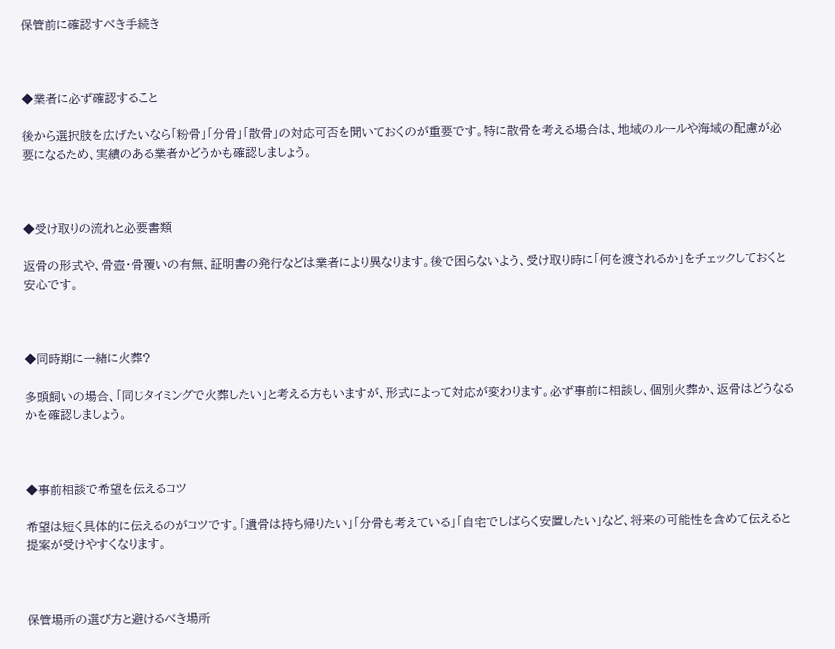保管前に確認すべき手続き



◆業者に必ず確認すること

後から選択肢を広げたいなら「粉骨」「分骨」「散骨」の対応可否を聞いておくのが重要です。特に散骨を考える場合は、地域のルールや海域の配慮が必要になるため、実績のある業者かどうかも確認しましょう。



◆受け取りの流れと必要書類

返骨の形式や、骨壺・骨覆いの有無、証明書の発行などは業者により異なります。後で困らないよう、受け取り時に「何を渡されるか」をチェックしておくと安心です。



◆同時期に一緒に火葬?

多頭飼いの場合、「同じタイミングで火葬したい」と考える方もいますが、形式によって対応が変わります。必ず事前に相談し、個別火葬か、返骨はどうなるかを確認しましょう。



◆事前相談で希望を伝えるコツ

希望は短く具体的に伝えるのがコツです。「遺骨は持ち帰りたい」「分骨も考えている」「自宅でしばらく安置したい」など、将来の可能性を含めて伝えると提案が受けやすくなります。



保管場所の選び方と避けるべき場所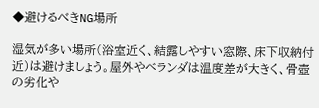◆避けるべきNG場所

湿気が多い場所(浴室近く、結露しやすい窓際、床下収納付近)は避けましょう。屋外やベランダは温度差が大きく、骨壺の劣化や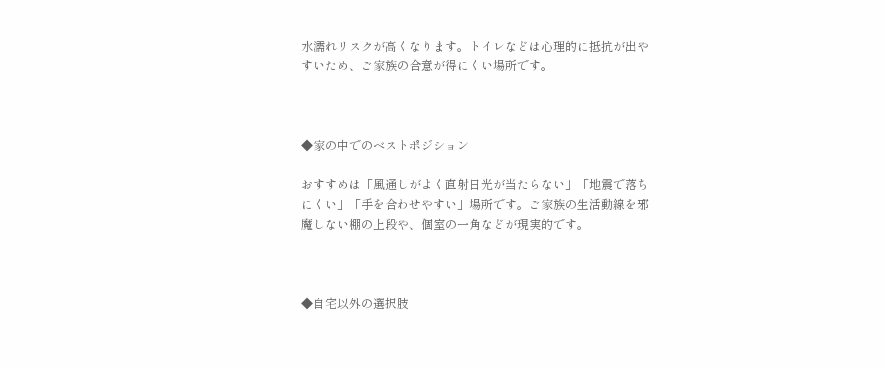水濡れリスクが高くなります。トイレなどは心理的に抵抗が出やすいため、ご家族の合意が得にくい場所です。



◆家の中でのベストポジション

おすすめは「風通しがよく直射日光が当たらない」「地震で落ちにくい」「手を合わせやすい」場所です。ご家族の生活動線を邪魔しない棚の上段や、個室の一角などが現実的です。



◆自宅以外の選択肢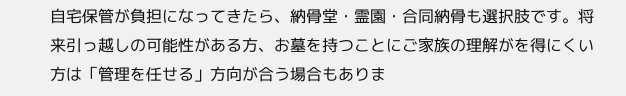自宅保管が負担になってきたら、納骨堂・霊園・合同納骨も選択肢です。将来引っ越しの可能性がある方、お墓を持つことにご家族の理解がを得にくい方は「管理を任せる」方向が合う場合もありま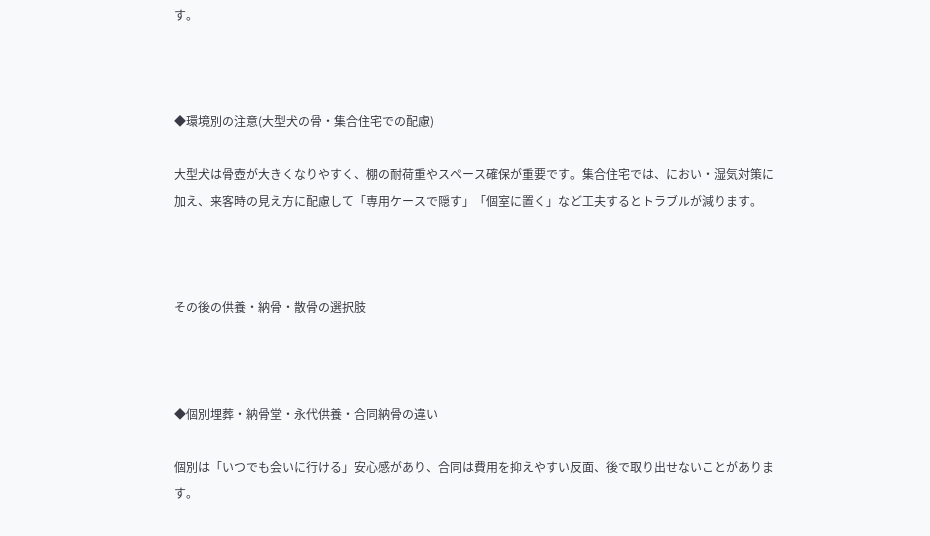す。



◆環境別の注意(大型犬の骨・集合住宅での配慮)

大型犬は骨壺が大きくなりやすく、棚の耐荷重やスペース確保が重要です。集合住宅では、におい・湿気対策に加え、来客時の見え方に配慮して「専用ケースで隠す」「個室に置く」など工夫するとトラブルが減ります。



その後の供養・納骨・散骨の選択肢



◆個別埋葬・納骨堂・永代供養・合同納骨の違い

個別は「いつでも会いに行ける」安心感があり、合同は費用を抑えやすい反面、後で取り出せないことがあります。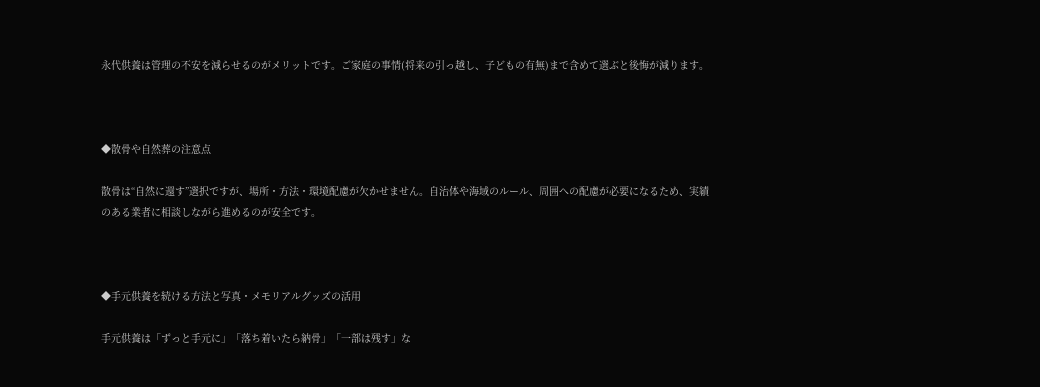永代供養は管理の不安を減らせるのがメリットです。ご家庭の事情(将来の引っ越し、子どもの有無)まで含めて選ぶと後悔が減ります。



◆散骨や自然葬の注意点

散骨は“自然に還す”選択ですが、場所・方法・環境配慮が欠かせません。自治体や海域のルール、周囲への配慮が必要になるため、実績のある業者に相談しながら進めるのが安全です。



◆手元供養を続ける方法と写真・メモリアルグッズの活用

手元供養は「ずっと手元に」「落ち着いたら納骨」「一部は残す」な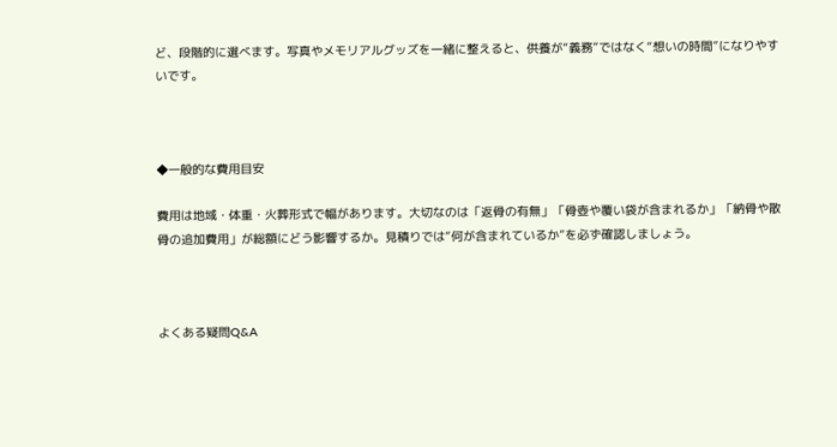ど、段階的に選べます。写真やメモリアルグッズを一緒に整えると、供養が“義務”ではなく“想いの時間”になりやすいです。



◆一般的な費用目安

費用は地域・体重・火葬形式で幅があります。大切なのは「返骨の有無」「骨壺や覆い袋が含まれるか」「納骨や散骨の追加費用」が総額にどう影響するか。見積りでは“何が含まれているか”を必ず確認しましょう。



よくある疑問Q&A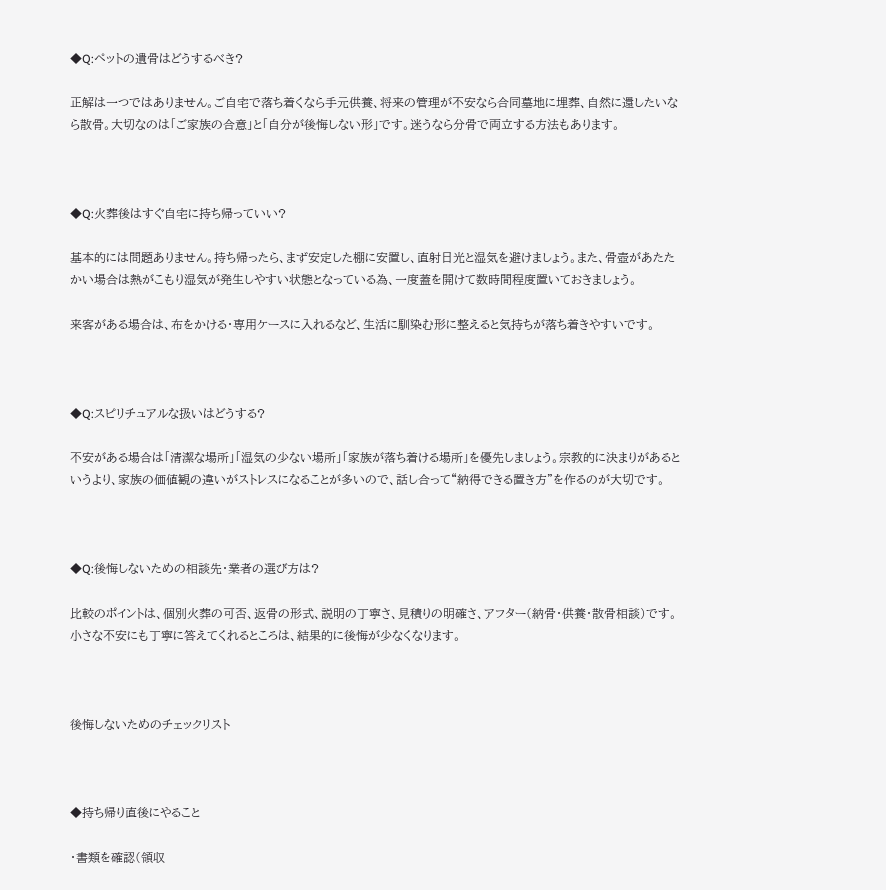◆Q:ペットの遺骨はどうするべき?

正解は一つではありません。ご自宅で落ち着くなら手元供養、将来の管理が不安なら合同墓地に埋葬、自然に還したいなら散骨。大切なのは「ご家族の合意」と「自分が後悔しない形」です。迷うなら分骨で両立する方法もあります。



◆Q:火葬後はすぐ自宅に持ち帰っていい?

基本的には問題ありません。持ち帰ったら、まず安定した棚に安置し、直射日光と湿気を避けましょう。また、骨壺があたたかい場合は熱がこもり湿気が発生しやすい状態となっている為、一度蓋を開けて数時間程度置いておきましょう。

来客がある場合は、布をかける・専用ケースに入れるなど、生活に馴染む形に整えると気持ちが落ち着きやすいです。



◆Q:スピリチュアルな扱いはどうする?

不安がある場合は「清潔な場所」「湿気の少ない場所」「家族が落ち着ける場所」を優先しましょう。宗教的に決まりがあるというより、家族の価値観の違いがストレスになることが多いので、話し合って“納得できる置き方”を作るのが大切です。



◆Q:後悔しないための相談先・業者の選び方は?

比較のポイントは、個別火葬の可否、返骨の形式、説明の丁寧さ、見積りの明確さ、アフター(納骨・供養・散骨相談)です。小さな不安にも丁寧に答えてくれるところは、結果的に後悔が少なくなります。



後悔しないためのチェックリスト



◆持ち帰り直後にやること

・書類を確認(領収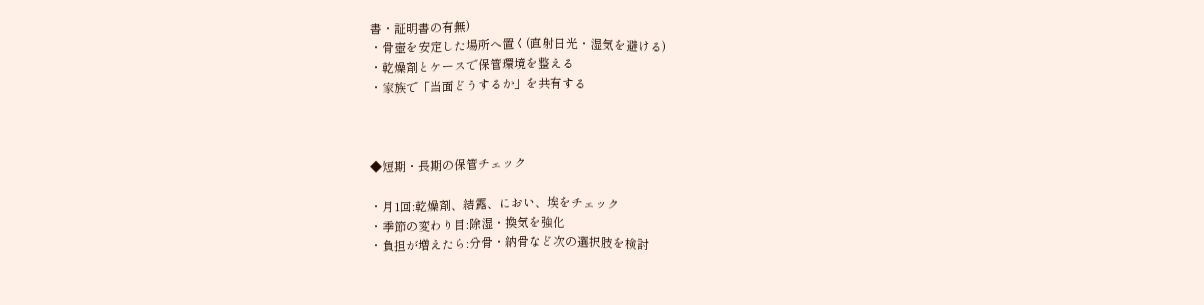書・証明書の有無)
・骨壺を安定した場所へ置く(直射日光・湿気を避ける)
・乾燥剤とケースで保管環境を整える
・家族で「当面どうするか」を共有する



◆短期・長期の保管チェック

・月1回:乾燥剤、結露、におい、埃をチェック
・季節の変わり目:除湿・換気を強化
・負担が増えたら:分骨・納骨など次の選択肢を検討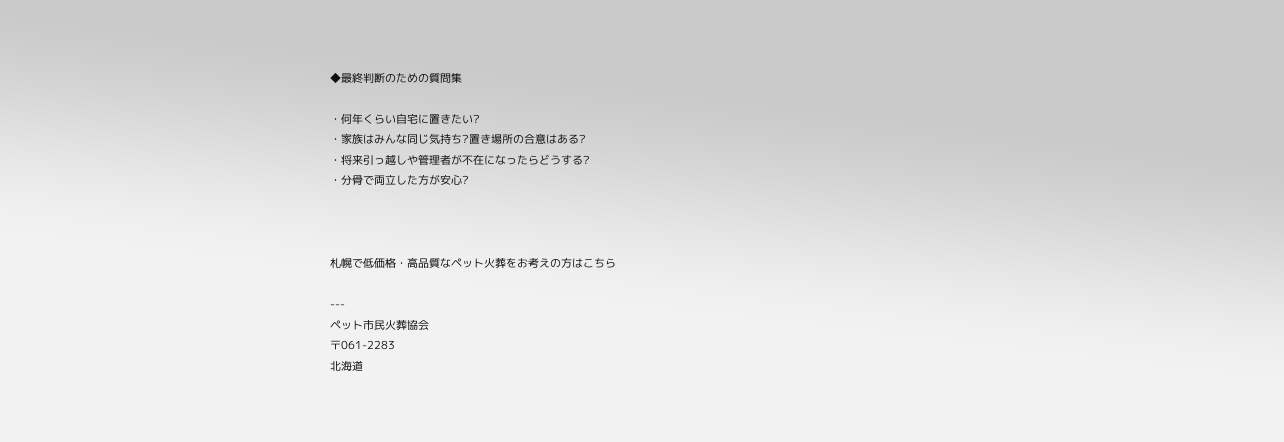◆最終判断のための質問集

・何年くらい自宅に置きたい?
・家族はみんな同じ気持ち?置き場所の合意はある?
・将来引っ越しや管理者が不在になったらどうする?
・分骨で両立した方が安心?



札幌で低価格・高品質なペット火葬をお考えの方はこちら

---
ペット市民火葬協会
〒061-2283
北海道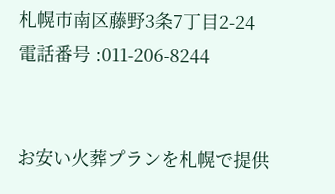札幌市南区藤野3条7丁目2-24
電話番号 :011-206-8244


お安い火葬プランを札幌で提供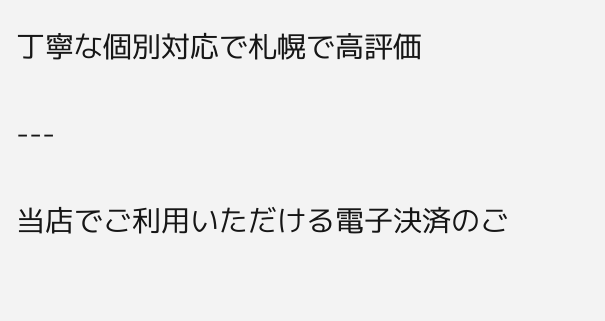丁寧な個別対応で札幌で高評価

---

当店でご利用いただける電子決済のご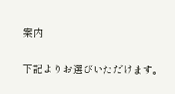案内

下記よりお選びいただけます。